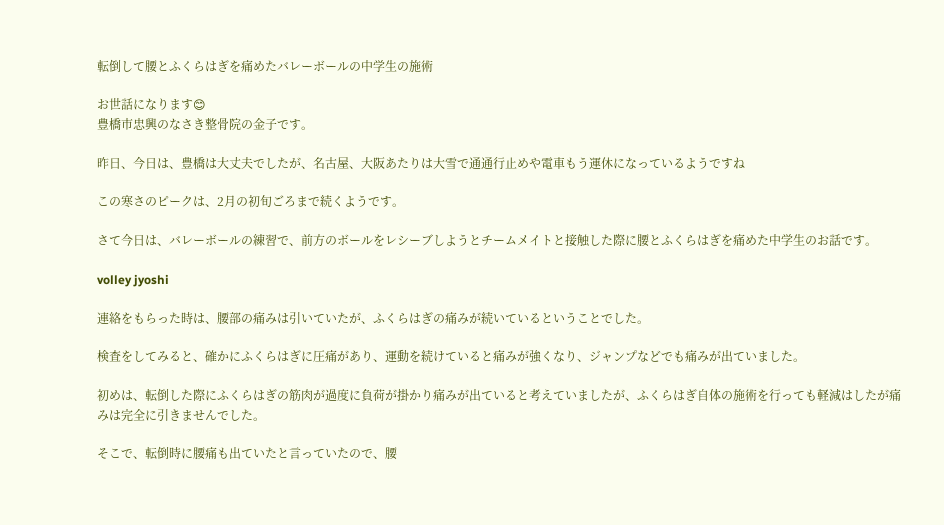転倒して腰とふくらはぎを痛めたバレーボールの中学生の施術

お世話になります😊
豊橋市忠興のなさき整骨院の金子です。

昨日、今日は、豊橋は大丈夫でしたが、名古屋、大阪あたりは大雪で通通行止めや電車もう運休になっているようですね

この寒さのピークは、2月の初旬ごろまで続くようです。

さて今日は、バレーボールの練習で、前方のボールをレシーブしようとチームメイトと接触した際に腰とふくらはぎを痛めた中学生のお話です。

volley jyoshi

連絡をもらった時は、腰部の痛みは引いていたが、ふくらはぎの痛みが続いているということでした。

検査をしてみると、確かにふくらはぎに圧痛があり、運動を続けていると痛みが強くなり、ジャンプなどでも痛みが出ていました。

初めは、転倒した際にふくらはぎの筋肉が過度に負荷が掛かり痛みが出ていると考えていましたが、ふくらはぎ自体の施術を行っても軽減はしたが痛みは完全に引きませんでした。

そこで、転倒時に腰痛も出ていたと言っていたので、腰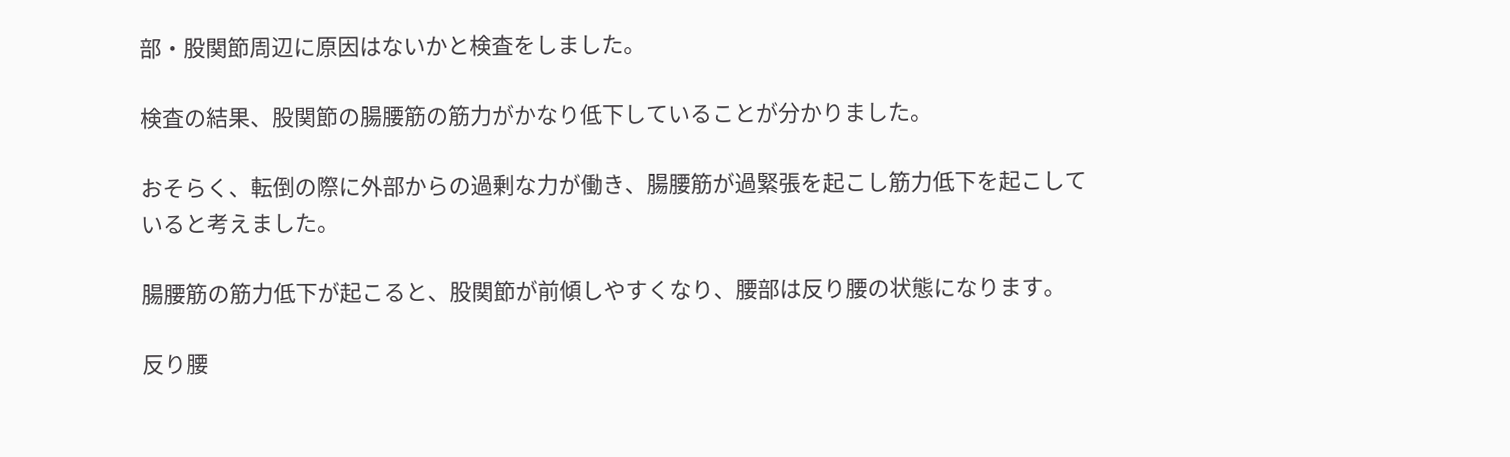部・股関節周辺に原因はないかと検査をしました。

検査の結果、股関節の腸腰筋の筋力がかなり低下していることが分かりました。

おそらく、転倒の際に外部からの過剰な力が働き、腸腰筋が過緊張を起こし筋力低下を起こしていると考えました。

腸腰筋の筋力低下が起こると、股関節が前傾しやすくなり、腰部は反り腰の状態になります。

反り腰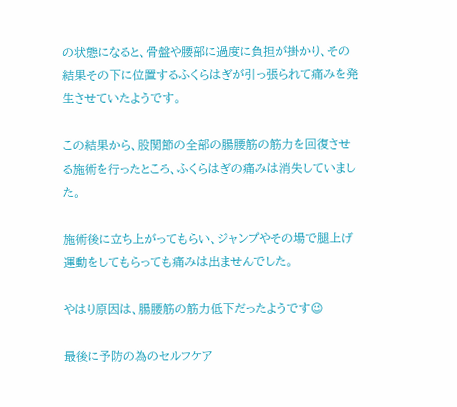の状態になると、骨盤や腰部に過度に負担が掛かり、その結果その下に位置するふくらはぎが引っ張られて痛みを発生させていたようです。

この結果から、股関節の全部の腸腰筋の筋力を回復させる施術を行ったところ、ふくらはぎの痛みは消失していました。

施術後に立ち上がってもらい、ジャンプやその場で腿上げ運動をしてもらっても痛みは出ませんでした。

やはり原因は、腸腰筋の筋力低下だったようです😉

最後に予防の為のセルフケア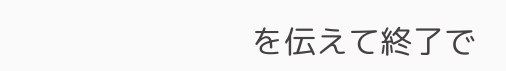を伝えて終了で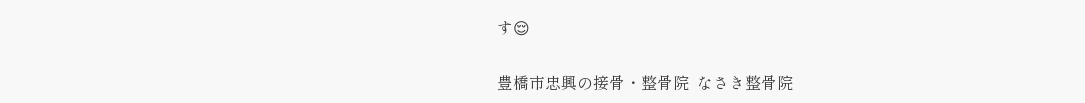す😌

豊橋市忠興の接骨・整骨院  なさき整骨院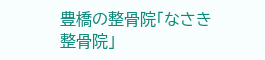豊橋の整骨院「なさき整骨院」